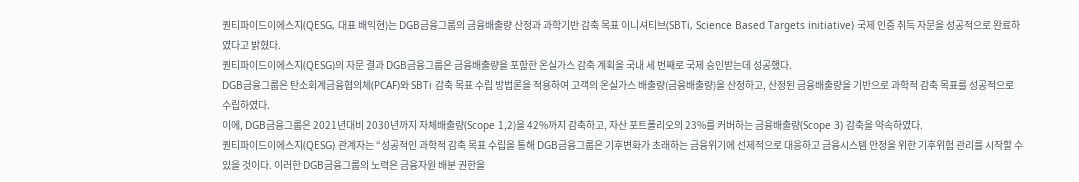퀀티파이드이에스지(QESG, 대표 배익현)는 DGB금융그룹의 금융배출량 산정과 과학기반 감축 목표 이니셔티브(SBTi, Science Based Targets initiative) 국제 인증 취득 자문을 성공적으로 완료하였다고 밝혔다.
퀀티파이드이에스지(QESG)의 자문 결과 DGB금융그룹은 금융배출량을 포함한 온실가스 감축 계획을 국내 세 번째로 국제 승인받는데 성공했다.
DGB금융그룹은 탄소회계금융협의체(PCAF)와 SBTi 감축 목표 수립 방법론을 적용하여 고객의 온실가스 배출량(금융배출량)을 산정하고, 산정된 금융배출량을 기반으로 과학적 감축 목표를 성공적으로 수립하였다.
이에, DGB금융그룹은 2021년대비 2030년까지 자체배출량(Scope 1,2)을 42%까지 감축하고, 자산 포트폴리오의 23%를 커버하는 금융배출량(Scope 3) 감축을 약속하였다.
퀀티파이드이에스지(QESG) 관계자는 “성공적인 과학적 감축 목표 수립을 통해 DGB금융그룹은 기후변화가 초래하는 금융위기에 선제적으로 대응하고 금융시스템 안정을 위한 기후위험 관리를 시작할 수 있을 것이다. 이러한 DGB금융그룹의 노력은 금융자원 배분 권한을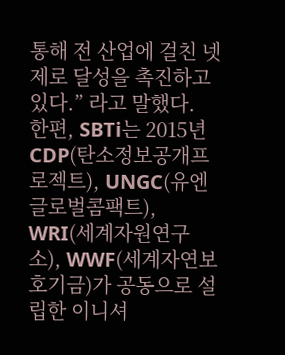통해 전 산업에 걸친 넷제로 달성을 촉진하고 있다.” 라고 말했다.
한편, SBTi는 2015년 CDP(탄소정보공개프로젝트), UNGC(유엔글로벌콤팩트), WRI(세계자원연구소), WWF(세계자연보호기금)가 공동으로 설립한 이니셔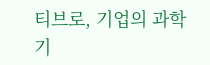티브로, 기업의 과학기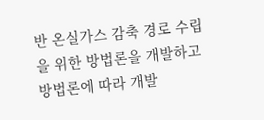반 온실가스 감축 경로 수립을 위한 방법론을 개발하고 방법론에 따라 개발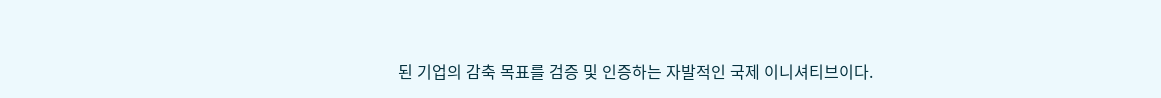된 기업의 감축 목표를 검증 및 인증하는 자발적인 국제 이니셔티브이다.